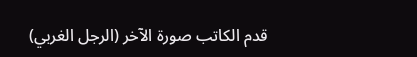قدم الكاتب صورة الآخر (الرجل الغربي)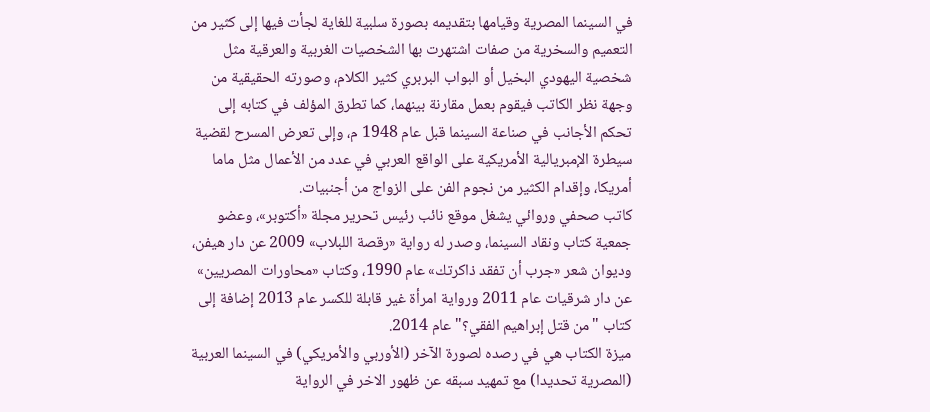في السينما المصرية وقيامها بتقديمه بصورة سلبية للغاية لجأت فيها إلى كثير من التعميم والسخرية من صفات اشتهرت بها الشخصيات الغربية والعرقية مثل شخصية اليهودي البخيل أو البواب البربري كثير الكلام، وصورته الحقيقية من وجهة نظر الكاتب فيقوم بعمل مقارنة بينهما، كما تطرق المؤلف في كتابه إلى تحكم الأجانب في صناعة السينما قبل عام 1948 م، وإلى تعرض المسرح لقضية سيطرة الإمبريالية الأمريكية على الواقع العربي في عدد من الأعمال مثل ماما أمريكا، وإقدام الكثير من نجوم الفن على الزواج من أجنبيات.
كاتب صحفي وروائي يشغل موقع نائب رئيس تحرير مجلة «أكتوبر»، وعضو جمعية كتاب ونقاد السينما، وصدر له رواية «رقصة اللبلاب» 2009 عن دار هيفن، وديوان شعر «جرب أن تفقد ذاكرتك» عام 1990، وكتاب «محاورات المصريين» عن دار شرقيات عام 2011 ورواية امرأة غير قابلة للكسر عام 2013 إضافة إلى كتاب "من قتل إبراهيم الفقي؟" عام 2014.
ميزة الكتاب هي في رصده لصورة الآخر (الأوربي والأمريكي) في السينما العربية (المصرية تحديدا) مع تمهيد سبقه عن ظهور الاخر في الرواية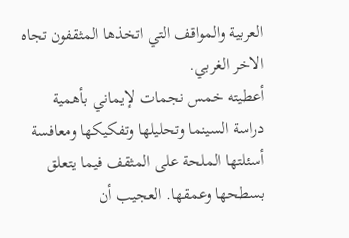العربية والمواقف التي اتخذها المثقفون تجاه الاخر الغربي.
أعطيته خمس نجمات لإيماني بأهمية دراسة السينما وتحليلها وتفكيكها ومعافسة أسئلتها الملحة على المثقف فيما يتعلق بسطحها وعمقها. العجيب أن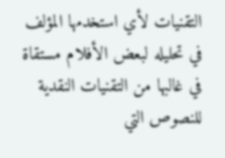التقنيات لأي استخدمها المؤلف في تحليله لبعض الأفلام مستقاة في غالبها من التقنيات النقدية للنصوص التي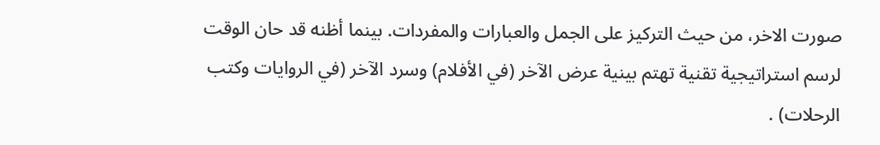صورت الاخر، من حيث التركيز على الجمل والعبارات والمفردات. بينما أظنه قد حان الوقت لرسم استراتيجية تقنية تهتم بينية عرض الآخر (في الأفلام) وسرد الآخر (في الروايات وكتب الرحلات) .